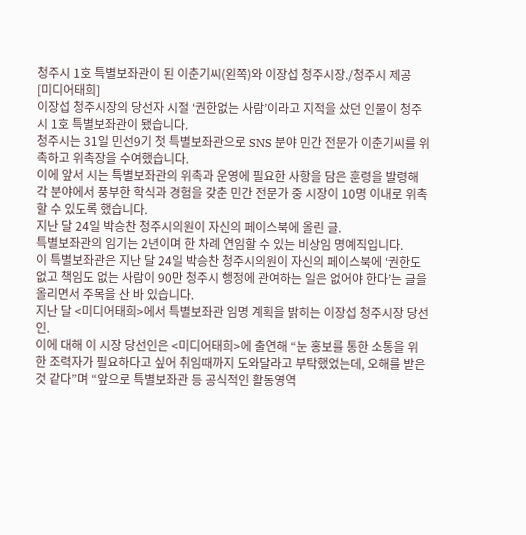청주시 1호 특별보좌관이 된 이춘기씨(왼쪽)와 이장섭 청주시장./청주시 제공
[미디어태희]
이장섭 청주시장의 당선자 시절 ‘권한없는 사람’이라고 지적을 샀던 인물이 청주시 1호 특별보좌관이 됐습니다.
청주시는 31일 민선9기 첫 특별보좌관으로 SNS 분야 민간 전문가 이춘기씨를 위촉하고 위촉장을 수여했습니다.
이에 앞서 시는 특별보좌관의 위촉과 운영에 필요한 사항을 담은 훈령을 발령해 각 분야에서 풍부한 학식과 경험을 갖춘 민간 전문가 중 시장이 10명 이내로 위촉할 수 있도록 했습니다.
지난 달 24일 박승찬 청주시의원이 자신의 페이스북에 올린 글.
특별보좌관의 임기는 2년이며 한 차례 연임할 수 있는 비상임 명예직입니다.
이 특별보좌관은 지난 달 24일 박승찬 청주시의원이 자신의 페이스북에 ‘권한도 없고 책임도 없는 사람이 90만 청주시 행정에 관여하는 일은 없어야 한다’는 글을 올리면서 주목을 산 바 있습니다.
지난 달 <미디어태희>에서 특별보좌관 임명 계획을 밝히는 이장섭 청주시장 당선인.
이에 대해 이 시장 당선인은 <미디어태희>에 출연해 “눈 홍보를 통한 소통을 위한 조력자가 필요하다고 싶어 취임때까지 도와달라고 부탁했었는데, 오해를 받은 것 같다”며 “앞으로 특별보좌관 등 공식적인 활동영역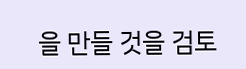을 만들 것을 검토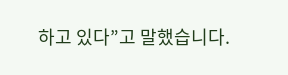하고 있다”고 말했습니다.